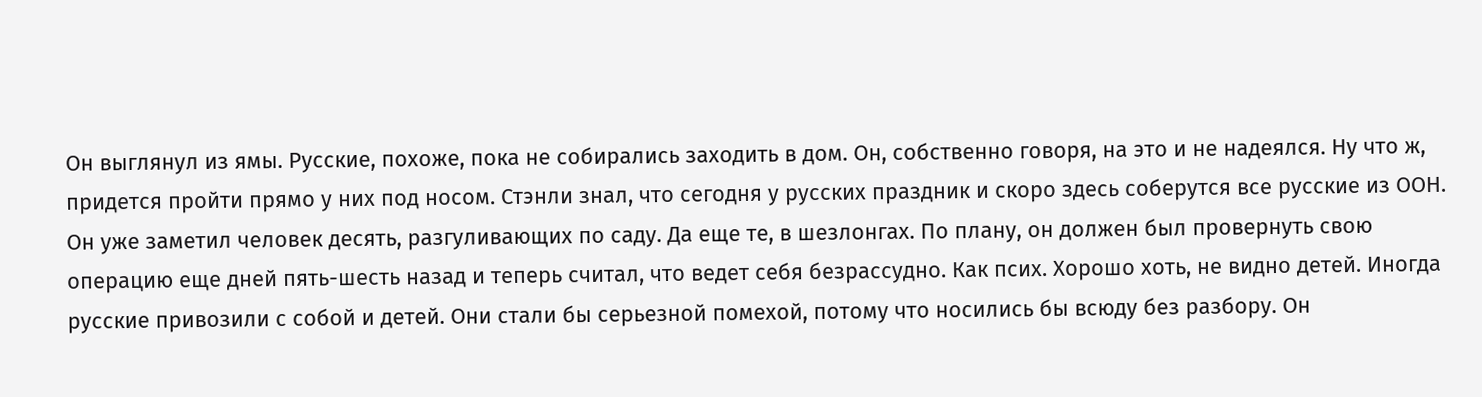Он выглянул из ямы. Русские, похоже, пока не собирались заходить в дом. Он, собственно говоря, на это и не надеялся. Ну что ж, придется пройти прямо у них под носом. Стэнли знал, что сегодня у русских праздник и скоро здесь соберутся все русские из ООН. Он уже заметил человек десять, разгуливающих по саду. Да еще те, в шезлонгах. По плану, он должен был провернуть свою операцию еще дней пять-шесть назад и теперь считал, что ведет себя безрассудно. Как псих. Хорошо хоть, не видно детей. Иногда русские привозили с собой и детей. Они стали бы серьезной помехой, потому что носились бы всюду без разбору. Он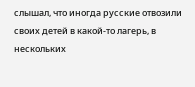слышал, что иногда русские отвозили своих детей в какой-то лагерь, в нескольких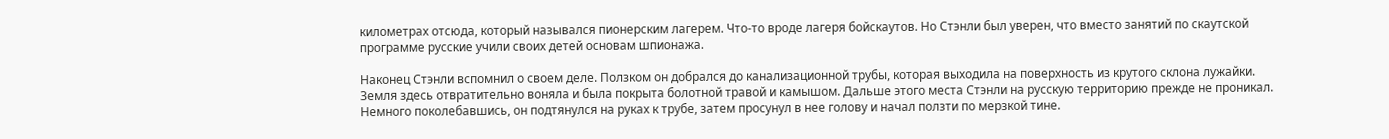километрах отсюда, который назывался пионерским лагерем. Что-то вроде лагеря бойскаутов. Но Стэнли был уверен, что вместо занятий по скаутской программе русские учили своих детей основам шпионажа.

Наконец Стэнли вспомнил о своем деле. Ползком он добрался до канализационной трубы, которая выходила на поверхность из крутого склона лужайки. Земля здесь отвратительно воняла и была покрыта болотной травой и камышом. Дальше этого места Стэнли на русскую территорию прежде не проникал. Немного поколебавшись, он подтянулся на руках к трубе, затем просунул в нее голову и начал ползти по мерзкой тине.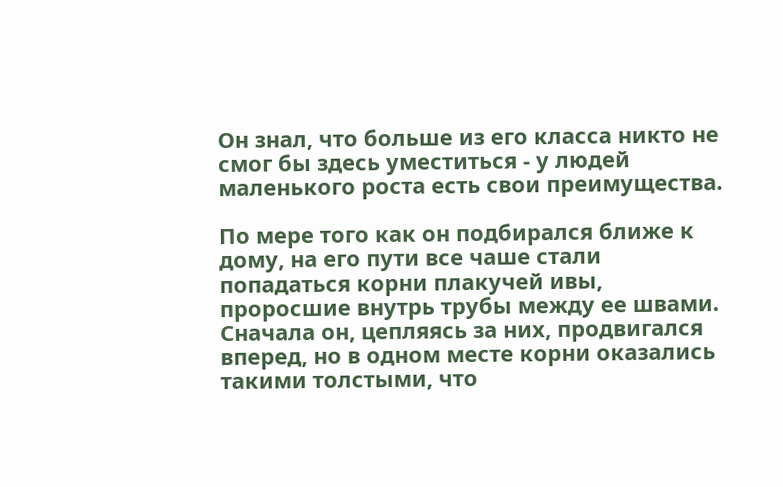Он знал, что больше из его класса никто не смог бы здесь уместиться - у людей маленького роста есть свои преимущества.

По мере того как он подбирался ближе к дому, на его пути все чаше стали попадаться корни плакучей ивы, проросшие внутрь трубы между ее швами. Сначала он, цепляясь за них, продвигался вперед, но в одном месте корни оказались такими толстыми, что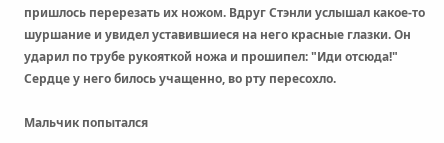пришлось перерезать их ножом. Вдруг Стэнли услышал какое-то шуршание и увидел уставившиеся на него красные глазки. Он ударил по трубе рукояткой ножа и прошипел: "Иди отсюда!" Сердце у него билось учащенно, во рту пересохло.

Мальчик попытался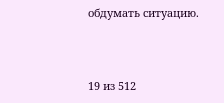обдумать ситуацию.



19 из 512